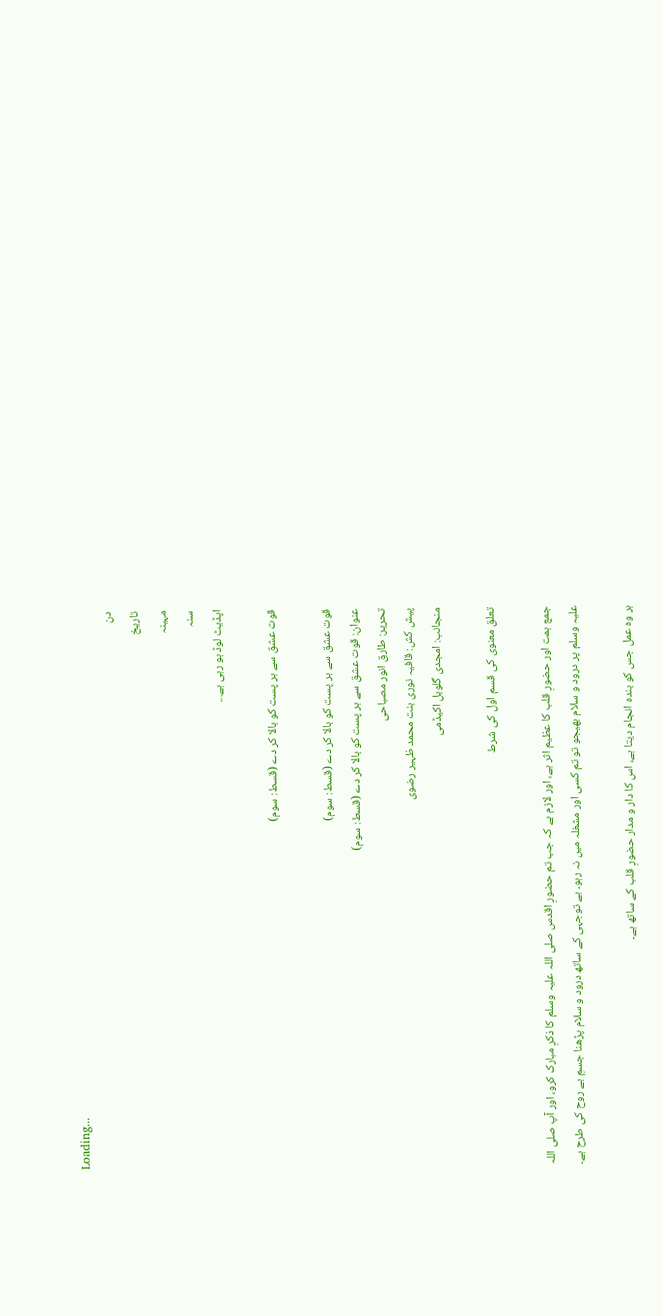Loading...
دن
تاریخ
مہینہ
سنہ
اپڈیٹ لوڈ ہو رہی ہے...

قوت عشق سے ہر پست کو بالا کر دے (قسط: سوم)

قوت عشق سے ہر پست کو بالا کر دے (قسط: سوم)
عنوان: قوت عشق سے ہر پست کو بالا کر دے (قسط: سوم)
تحریر: طارق انور مصباحی
پیش کش: قافیہ نوری بنت محمد ظہیر رضوی
منجانب: امجدی گلوبل اکیڈمی

تعلق معنوی کی قسم اول کی شرط

جمع ہمت اور حضورِ قلب کا عظیم اثر ہے، اور لازم ہے کہ جب تم حضورِ اقدس صلی اللہ علیہ وسلم کا ذکرِ مبارک کرو، اور آپ صلی اللہ علیہ وسلم پر درود و سلام بھیجو تو تم کسی اور مشغلہ میں نہ رہو۔ بے توجہی کے ساتھ درود و سلام پڑھنا جسمِ بے روح کی طرح ہے۔

ہر وہ عمل جس کو بندہ انجام دیتا ہے، اس کا دار و مدار حضورِ قلب کے ساتھ ہے۔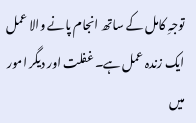توجہِ کامل کے ساتھ انجام پانے والا عمل ایک زندہ عمل ہے۔ غفلت اور دیگر امور میں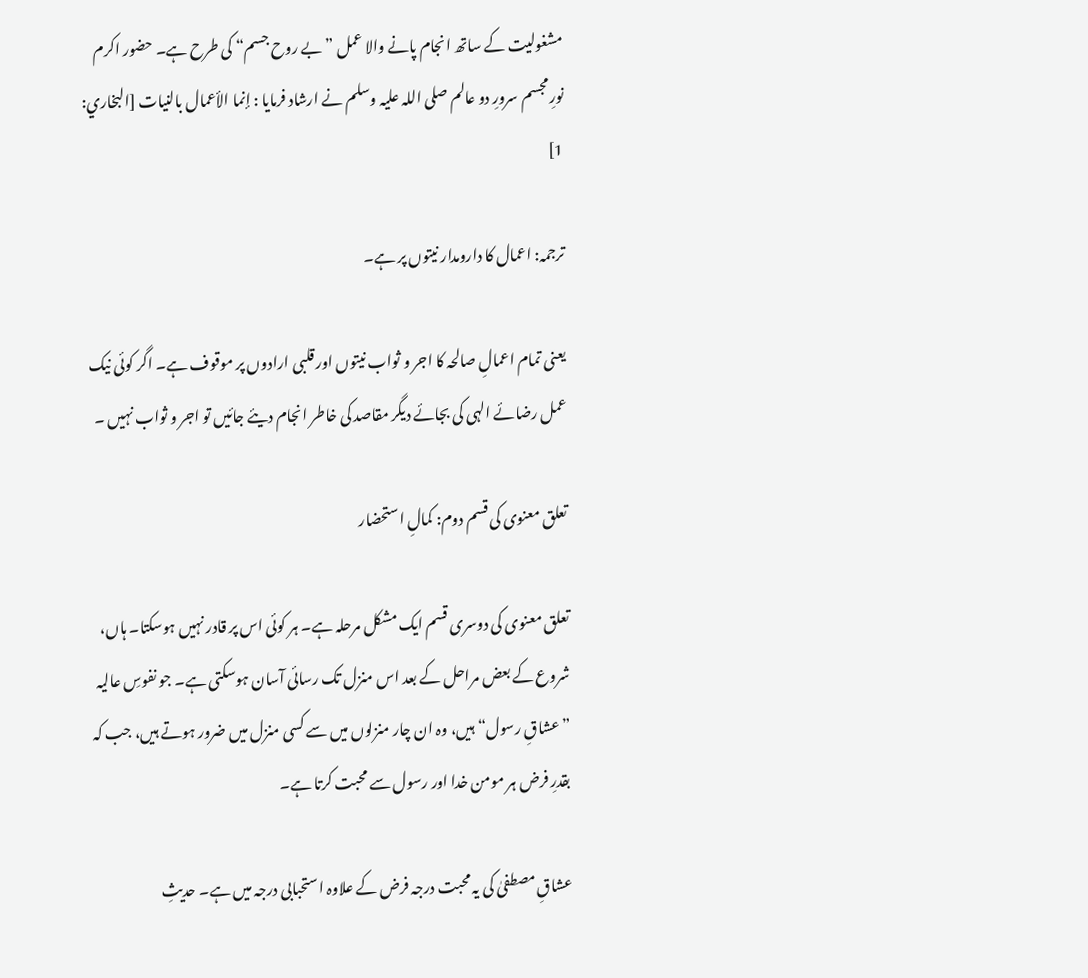مشغولیت کے ساتھ انجام پانے والا عمل ”بے روح جسم“ کی طرح ہے۔ حضور اکرم نورِ مجسم سرورِ دو عالم صلی اللہ علیہ وسلم نے ارشاد فرمایا : إنما الأعمال بالنيات [البخاري: 1]

ترجمہ: اعمال کا دارومدار نیتوں پر ہے۔

یعنی تمام اعمالِ صالحہ کا اجر و ثواب نیتوں اور قلبی ارادوں پر موقوف ہے۔ اگر کوئی نیک عمل رضائے الہی کی بجائے دیگر مقاصد کی خاطر انجام دیئے جائیں تو اجر و ثواب نہیں ۔

تعلق معنوی کی قسم دوم: کمالِ استحضار

تعلق معنوی کی دوسری قسم ایک مشکل مرحلہ ہے۔ ہر کوئی اس پر قادر نہیں ہوسکتا۔ ہاں، شروع کے بعض مراحل کے بعد اس منزل تک رسائی آسان ہوسکتی ہے۔ جو نفوسِ عالیہ ”عشاقِ رسول“ ہیں، وہ ان چار منزلوں میں سے کسی منزل میں ضرور ہوتے ہیں، جب کہ بقدرِ فرض ہر مومن خدا اور رسول سے محبت کرتا ہے۔

عشاقِ مصطفیٰ کی یہ محبت درجہ فرض کے علاوہ استحبابی درجہ میں ہے۔ حدیثِ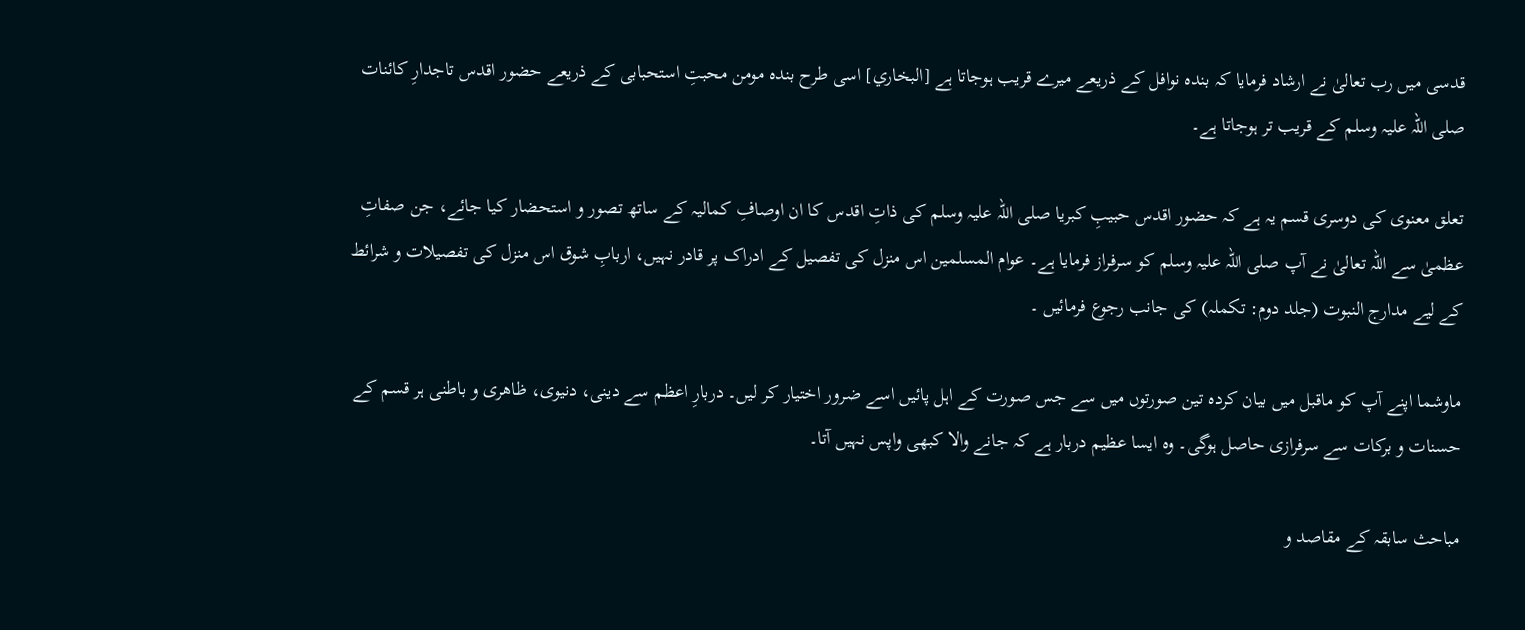قدسی میں رب تعالیٰ نے ارشاد فرمایا کہ بندہ نوافل کے ذریعے میرے قریب ہوجاتا ہے [البخاري] اسی طرح بندہ مومن محبتِ استحبابی کے ذریعے حضور اقدس تاجدارِ کائنات صلی اللہ علیہ وسلم کے قریب تر ہوجاتا ہے۔

تعلق معنوی کی دوسری قسم یہ ہے کہ حضور اقدس حبیبِ کبریا صلی اللہ علیہ وسلم کی ذاتِ اقدس کا ان اوصافِ کمالیہ کے ساتھ تصور و استحضار کیا جائے، جن صفاتِ عظمیٰ سے اللہ تعالیٰ نے آپ صلی اللہ علیہ وسلم کو سرفراز فرمایا ہے۔ عوام المسلمین اس منزل کی تفصیل کے ادراک پر قادر نہیں، اربابِ شوق اس منزل کی تفصیلات و شرائط کے لیے مدارج النبوت (جلد دوم: تکملہ) کی جانب رجوع فرمائیں ۔

ماوشما اپنے آپ کو ماقبل میں بیان کردہ تین صورتوں میں سے جس صورت کے اہل پائیں اسے ضرور اختیار کر لیں۔ دربارِ اعظم سے دینی، دنیوی، ظاهری و باطنی ہر قسم کے حسنات و برکات سے سرفرازی حاصل ہوگی۔ وہ ایسا عظیم دربار ہے کہ جانے والا کبھی واپس نہیں آتا۔

مباحث سابقہ کے مقاصد و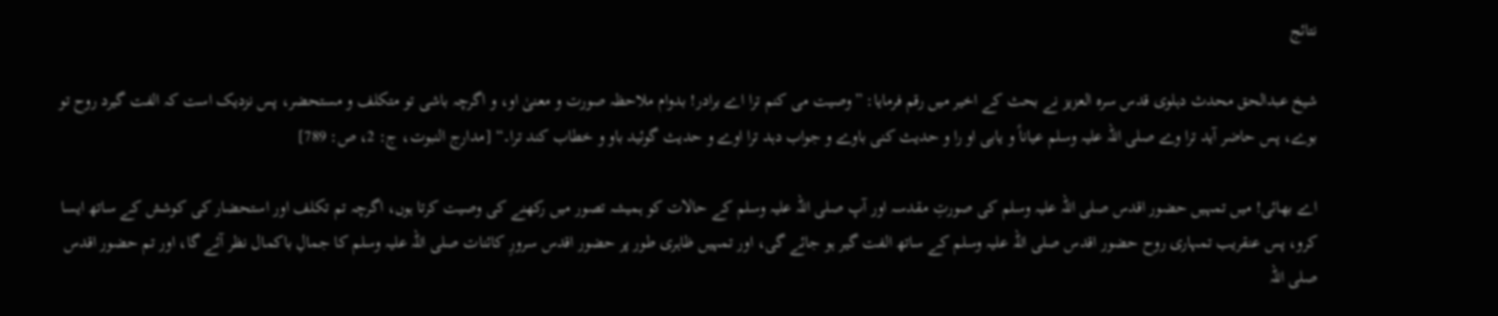نتائج

شیخ عبدالحق محدث دہلوی قدس سرہ العزیز نے بحث کے اخیر میں رقم فرمایا: ”وصیت می کنم ترا اے برادر! بدوام ملاحظہ صورت و معنیٰ او، و اگرچہ باشی تو متکلف و مستحضر، پس نزدیک است کہ الفت گیرد روح تو بوے، پس حاضر آید ترا وے صلی اللہ علیہ وسلم عیاناً و یابی او را و حدیث کنی باوے و جواب دہد ترا اوے و حدیث گوئید باو و خطاب کند ترا۔“ [مدارج النبوت، ج: 2، ص: 789]

اے بھائی! میں تمہیں حضور اقدس صلی اللہ علیہ وسلم کی صورتِ مقدسہ اور آپ صلی اللہ علیہ وسلم کے حالات کو ہمیشہ تصور میں رکھنے کی وصیت کرتا ہوں، اگرچہ تم تکلف اور استحضار کی کوشش کے ساتھ ایسا کرو، پس عنقریب تمہاری روح حضور اقدس صلی اللہ علیہ وسلم کے ساتھ الفت گیر ہو جائے گی، اور تمہیں ظاہری طور پر حضور اقدس سرورِ کائنات صلی اللہ علیہ وسلم کا جمالِ باکمال نظر آئے گا، اور تم حضور اقدس صلی اللہ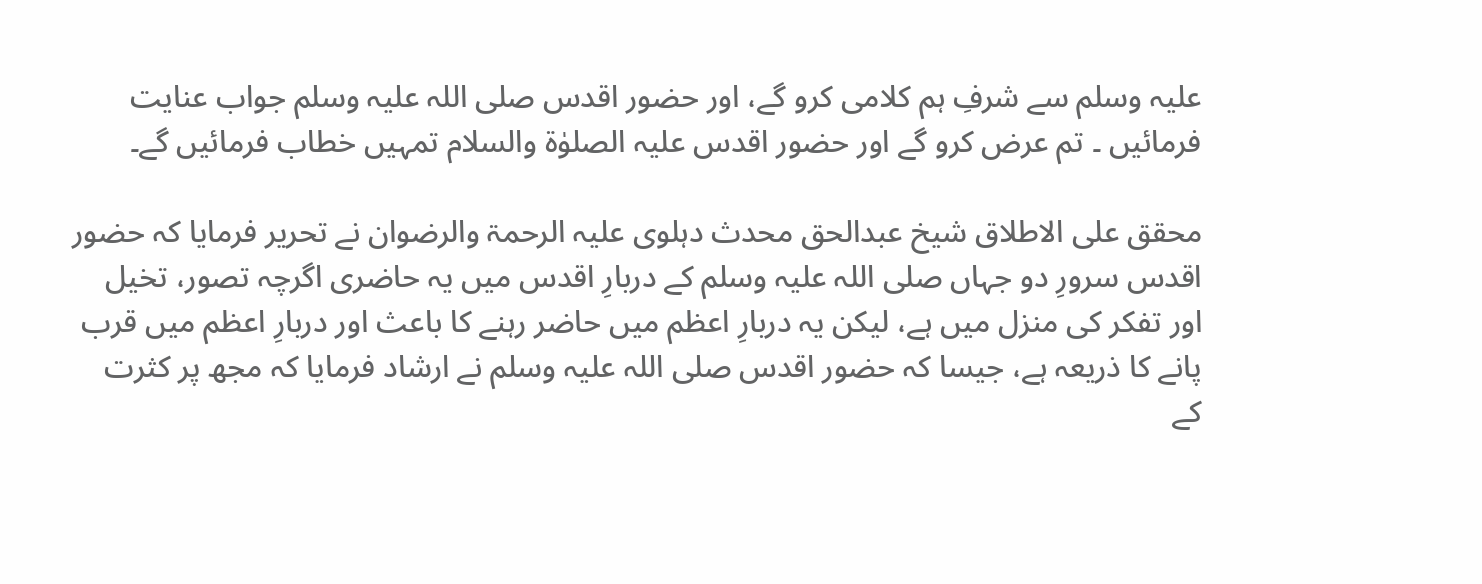علیہ وسلم سے شرفِ ہم کلامی کرو گے، اور حضور اقدس صلی اللہ علیہ وسلم جواب عنایت فرمائیں ۔ تم عرض کرو گے اور حضور اقدس علیہ الصلوٰۃ والسلام تمہیں خطاب فرمائیں گے۔

محقق علی الاطلاق شیخ عبدالحق محدث دہلوی علیہ الرحمۃ والرضوان نے تحریر فرمایا کہ حضور اقدس سرورِ دو جہاں صلی اللہ علیہ وسلم کے دربارِ اقدس میں یہ حاضری اگرچہ تصور، تخیل اور تفکر کی منزل میں ہے، لیکن یہ دربارِ اعظم میں حاضر رہنے کا باعث اور دربارِ اعظم میں قرب پانے کا ذریعہ ہے، جیسا کہ حضور اقدس صلی اللہ علیہ وسلم نے ارشاد فرمایا کہ مجھ پر کثرت کے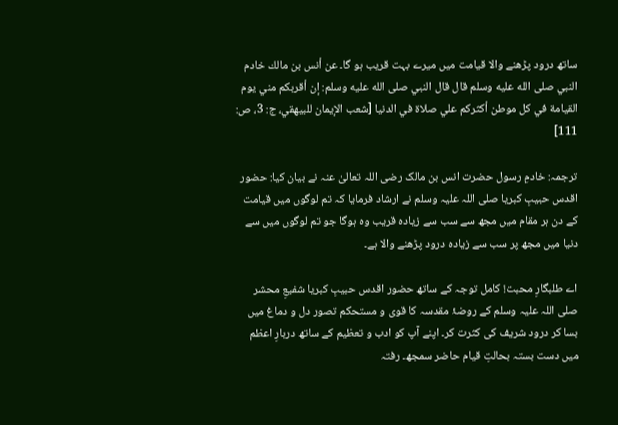ساتھ درود پڑھنے والا قیامت میں میرے بہت قریب ہو گا۔ عن أنس بن مالك خادم النبي صلى الله عليه وسلم قال قال النبي صلى الله عليه وسلم: إن أقربكم مني يوم القيامة في كل موطن أكثركم علي صلاة في الدنيا [شعب الإيمان للبيهقي، ج: 3، ص: 111]

ترجمہ: خادمِ رسول حضرت انس بن مالک رضی اللہ تعالیٰ عنہ نے بیان کیا: حضور اقدس حبیبِ کبریا صلی اللہ علیہ وسلم نے ارشاد فرمایا کہ تم لوگوں میں قیامت کے دن ہر مقام میں مجھ سے سب سے زیادہ قریب وہ ہوگا جو تم لوگوں میں سے دنیا میں مجھ پر سب سے زیادہ درود پڑھنے والا ہے۔

اے طلبگارِ محبت! کامل توجہ کے ساتھ حضور اقدس حبیبِ کبریا شفیعِ محشر صلی اللہ علیہ وسلم کے روضۂ مقدسہ کا قوی و مستحکم تصور دل و دماغ میں بسا کر درود شریف کی کثرت کر۔ اپنے آپ کو ادب و تعظیم کے ساتھ دربارِ اعظم میں دست بستہ بحالتِ قیام حاضر سمجھ۔ رفتہ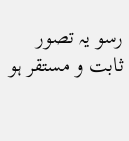رسو یہ تصور ثابت و مستقر ہو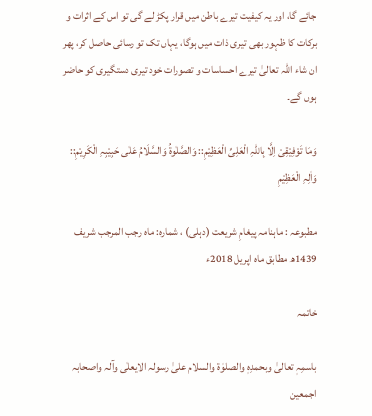جائے گا، اور یہ کیفیت تیرے باطن میں قرار پکڑ لے گی تو اس کے اثرات و برکات کا ظہور بھی تیری ذات میں ہوگا، یہاں تک تو رسائی حاصل کر، پھر ان شاء اللہ تعالیٰ تیرے احساسات و تصورات خود تیری دستگیری کو حاضر ہوں گے۔

وَمَا تَوْفِیْقِیْ اِلَّا بِاللّٰہِ الْعَلِیِّ الْعَظِیْمِ:: وَالصَّلٰوۃُ وَالسَّلَامُ عَلٰی حَبِیْبِہِ الْکَرِیْمِ:: وَاٰلِہِ الْعَظِیْمِ

مطبوعہ : ماہنامہ پیغامِ شریعت (دہلی) ، شمارہ: ماہ رجب المرجب شریف 1439ھ مطابق ماہ اپریل 2018ء

خاتمہ

باسمِہٖ تعالیٰ وبحمدِہٖ والصلوٰۃ والسلام علیٰ رسولہ الایعلٰی وآلہ واصحابہ اجمعین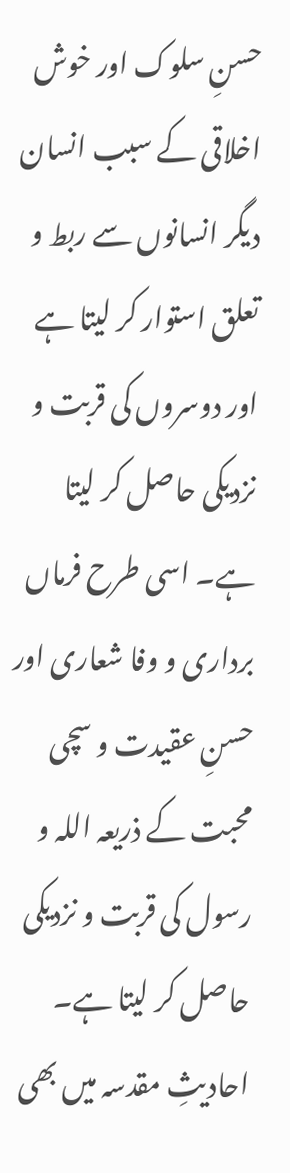حسنِ سلوک اور خوش اخلاقی کے سبب انسان دیگر انسانوں سے ربط و تعلق استوار کر لیتا ہے اور دوسروں کی قربت و نزدیکی حاصل کر لیتا ہے۔ اسی طرح فرماں برداری و وفا شعاری اور حسنِ عقیدت و سچی محبت کے ذریعہ اللہ و رسول کی قربت و نزدیکی حاصل کر لیتا ہے۔ احادیثِ مقدسہ میں بھی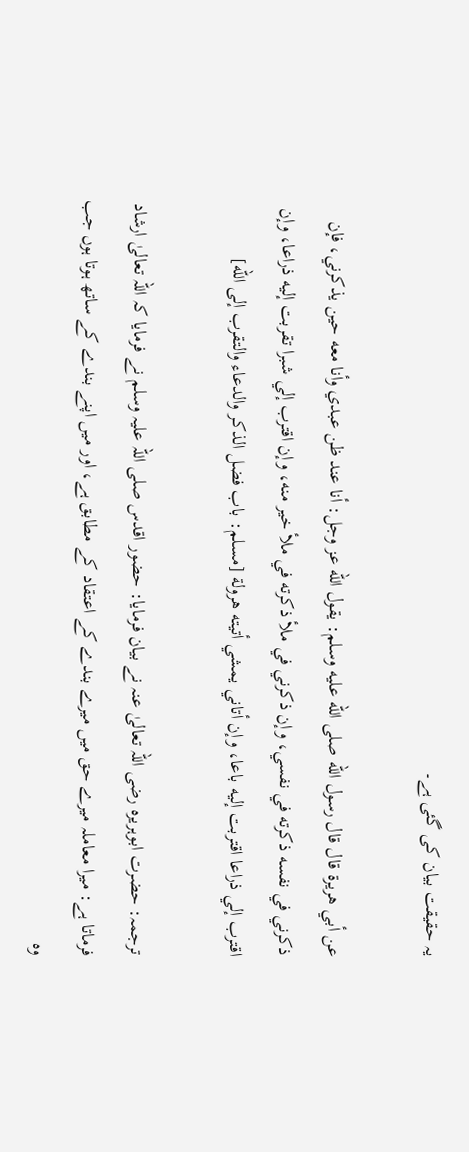یہ حقیقت بیان کی گئی ہے۔

عن أبي هريرة قال قال رسول الله صلى الله عليه وسلم: يقول الله عز وجل: أنا عند ظن عبدي وأنا معه حين يذكرني، فإن ذكرني في نفسه ذكرته في نفسي، وإن ذكرني في ملأ ذكرته في ملأ خير منه، وإن اقترب إلي شبرا تقربت إليه ذراعا، وإن اقترب إلي ذراعا اقتربت إليه باعا، وإن أتاني يمشي أتيته هرولة [مسلم: باب فضل الذكر والدعاء والتقرب إلى الله]

ترجمہ: حضرت ابوہریرہ رضی اللہ تعالیٰ عنہ نے بیان فرمایا: حضور اقدس صلی اللہ علیہ وسلم نے فرمایا کہ اللہ تعالیٰ ارشاد فرماتا ہے: میرا معاملہ میرے حق میں میرے بندے کے اعتقاد کے مطابق ہے، اور میں اپنے بندے کے ساتھ ہوتا ہوں جب وہ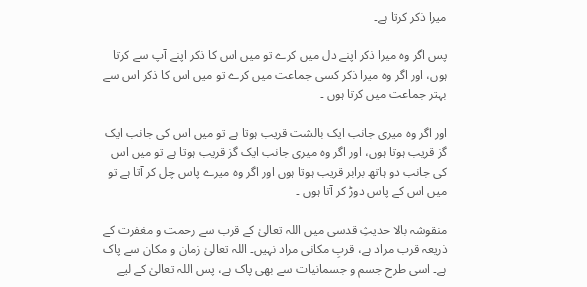میرا ذکر کرتا ہے۔

پس اگر وہ میرا ذکر اپنے دل میں کرے تو میں اس کا ذکر اپنے آپ سے کرتا ہوں، اور اگر وہ میرا ذکر کسی جماعت میں کرے تو میں اس کا ذکر اس سے بہتر جماعت میں کرتا ہوں ۔

اور اگر وہ میری جانب ایک بالشت قریب ہوتا ہے تو میں اس کی جانب ایک گز قریب ہوتا ہوں، اور اگر وہ میری جانب ایک گز قریب ہوتا ہے تو میں اس کی جانب دو ہاتھ برابر قریب ہوتا ہوں اور اگر وہ میرے پاس چل کر آتا ہے تو میں اس کے پاس دوڑ کر آتا ہوں ۔

منقوشہ بالا حدیثِ قدسی میں اللہ تعالیٰ کے قرب سے رحمت و مغفرت کے ذریعہ قرب مراد ہے، قربِ مکانی مراد نہیں۔ اللہ تعالیٰ زمان و مکان سے پاک ہے۔ اسی طرح جسم و جسمانیات سے بھی پاک ہے، پس اللہ تعالیٰ کے لیے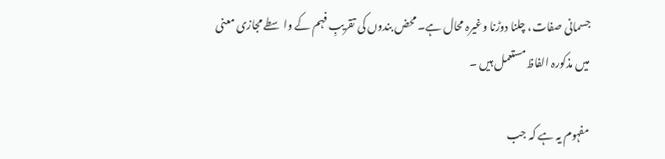جسمانی صفات، چلنا دوڑنا وغیرہ محال ہے۔ محض بندوں کی تقریبِ فہم کے واسطے مجازی معنی میں مذکورہ الفاظ مستعمل ہیں ۔

مفہوم یہ ہے کہ جب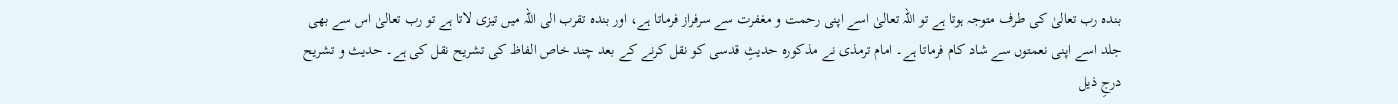بندہ رب تعالیٰ کی طرف متوجہ ہوتا ہے تو اللہ تعالیٰ اسے اپنی رحمت و مغفرت سے سرفراز فرماتا ہے، اور بندہ تقرب الی اللہ میں تیزی لاتا ہے تو رب تعالیٰ اس سے بھی جلد اسے اپنی نعمتوں سے شاد کام فرماتا ہے۔ امام ترمذی نے مذکورہ حدیثِ قدسی کو نقل کرنے کے بعد چند خاص الفاظ کی تشریح نقل کی ہے۔ حدیث و تشریح درجِ ذیل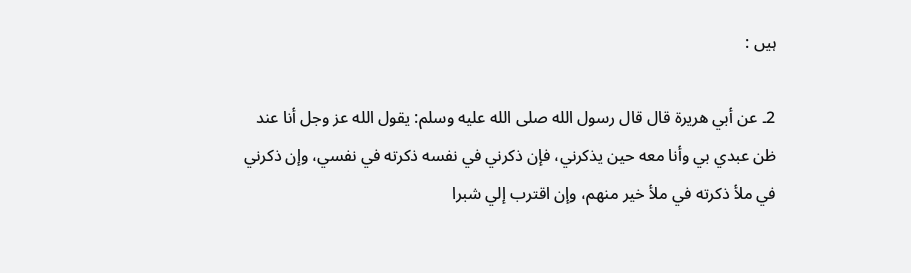ہیں :

2۔ عن أبي هريرة قال قال رسول الله صلى الله عليه وسلم: يقول الله عز وجل أنا عند ظن عبدي بي وأنا معه حين يذكرني، فإن ذكرني في نفسه ذكرته في نفسي، وإن ذكرني في ملأ ذكرته في ملأ خير منهم، وإن اقترب إلي شبرا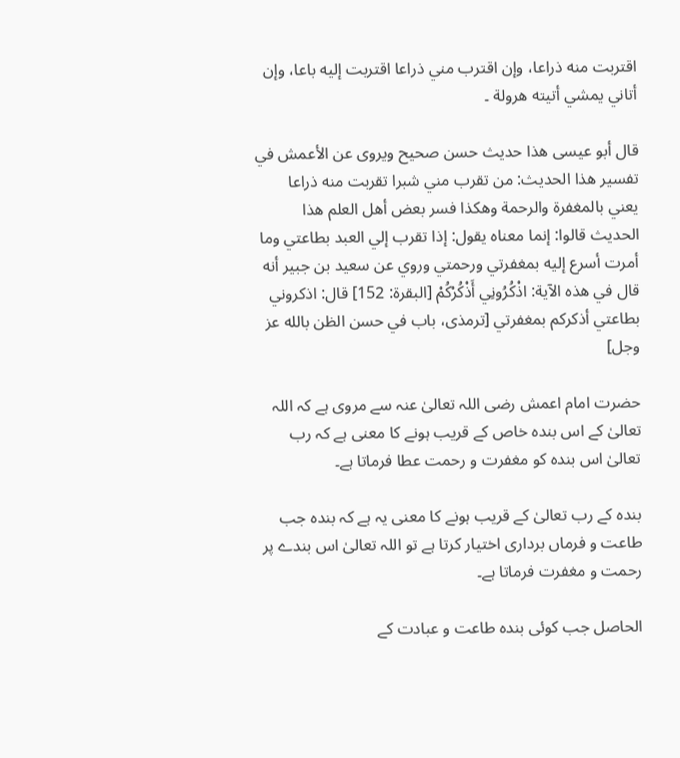اقتربت منه ذراعا، وإن اقترب مني ذراعا اقتربت إليه باعا، وإن أتاني يمشي أتيته هرولة ۔

قال أبو عيسى هذا حديث حسن صحيح ويروى عن الأعمش في تفسير هذا الحديث: من تقرب مني شبرا تقربت منه ذراعا يعني بالمغفرة والرحمة وهكذا فسر بعض أهل العلم هذا الحديث قالوا: إنما معناه يقول: إذا تقرب إلي العبد بطاعتي وما أمرت أسرع إليه بمغفرتي ورحمتي وروي عن سعيد بن جبير أنه قال في هذه الآية: اذْكُرُونِي أَذْكُرْكُمْ [البقرة: 152] قال: اذكروني بطاعتي أذكركم بمغفرتي [ترمذی، باب في حسن الظن بالله عز وجل]

حضرت امام اعمش رضی اللہ تعالیٰ عنہ سے مروی ہے کہ اللہ تعالیٰ کے اس بندہ خاص کے قریب ہونے کا معنی ہے کہ رب تعالیٰ اس بندہ کو مغفرت و رحمت عطا فرماتا ہے۔

بندہ کے رب تعالیٰ کے قریب ہونے کا معنی یہ ہے کہ بندہ جب طاعت و فرماں برداری اختیار کرتا ہے تو اللہ تعالیٰ اس بندے پر رحمت و مغفرت فرماتا ہے۔

الحاصل جب کوئی بندہ طاعت و عبادت کے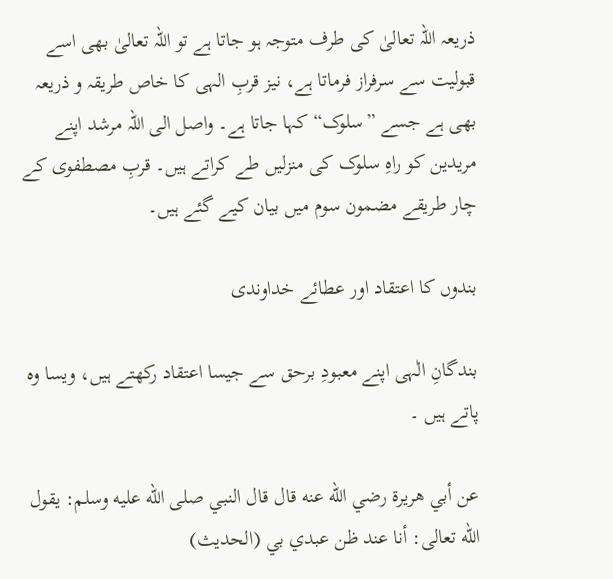ذریعہ اللہ تعالیٰ کی طرف متوجہ ہو جاتا ہے تو اللہ تعالیٰ بھی اسے قبولیت سے سرفراز فرماتا ہے، نیز قربِ الہی کا خاص طریقہ و ذریعہ بھی ہے جسے ”سلوک“ کہا جاتا ہے۔ واصل الی اللہ مرشد اپنے مریدین کو راہِ سلوک کی منزلیں طے کراتے ہیں۔ قربِ مصطفوی کے چار طریقے مضمون سوم میں بیان کیے گئے ہیں۔

بندوں کا اعتقاد اور عطائے خداوندی

بندگانِ الٰہی اپنے معبودِ برحق سے جیسا اعتقاد رکھتے ہیں، ویسا وہ پاتے ہیں ۔

عن أبي هريرة رضي الله عنه قال قال النبي صلى الله عليه وسلم: يقول الله تعالى: أنا عند ظن عبدي بي (الحديث)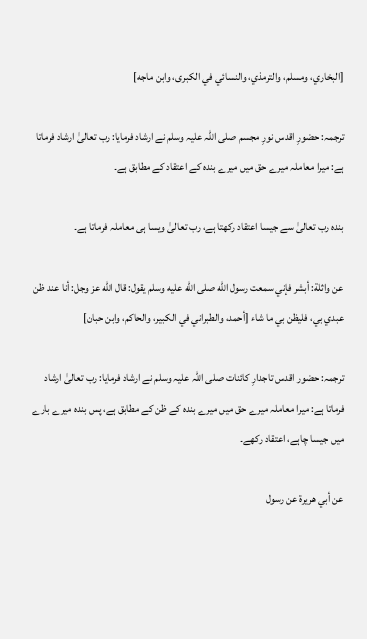[البخاري، ومسلم، والترمذي، والنسائي في الكبرى، وابن ماجه]

ترجمہ: حضورِ اقدس نورِ مجسم صلی اللہ علیہ وسلم نے ارشاد فرمایا: رب تعالیٰ ارشاد فرماتا ہے: میرا معاملہ میرے حق میں میرے بندہ کے اعتقاد کے مطابق ہے۔

بندہ رب تعالیٰ سے جیسا اعتقاد رکھتا ہے، رب تعالیٰ ویسا ہی معاملہ فرماتا ہے۔

عن واثلة: أبشر فإني سمعت رسول الله صلى الله عليه وسلم يقول: قال الله عز وجل: أنا عند ظن عبدي بي، فليظن بي ما شاء [أحمد، والطبراني في الكبير، والحاكم، وابن حبان]

ترجمہ: حضور اقدس تاجدارِ کائنات صلی اللہ علیہ وسلم نے ارشاد فرمایا: رب تعالیٰ ارشاد فرماتا ہے: میرا معاملہ میرے حق میں میرے بندہ کے ظن کے مطابق ہے، پس بندہ میرے بارے میں جیسا چاہے، اعتقاد رکھے۔

عن أبي هريرة عن رسول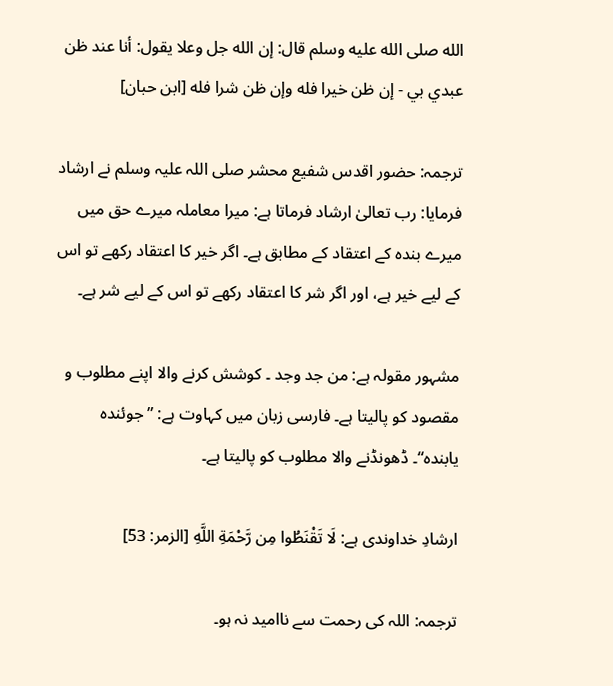الله صلى الله عليه وسلم قال: إن الله جل وعلا يقول: أنا عند ظن عبدي بي - إن ظن خيرا فله وإن ظن شرا فله [ابن حبان]

ترجمہ: حضور اقدس شفیع محشر صلی اللہ علیہ وسلم نے ارشاد فرمایا: رب تعالیٰ ارشاد فرماتا ہے: میرا معاملہ میرے حق میں میرے بندہ کے اعتقاد کے مطابق ہے۔ اگر خیر کا اعتقاد رکھے تو اس کے لیے خیر ہے، اور اگر شر کا اعتقاد رکھے تو اس کے لیے شر ہے۔

مشہور مقولہ ہے: من جد وجد ۔ کوشش کرنے والا اپنے مطلوب و مقصود کو پالیتا ہے۔ فارسی زبان میں کہاوت ہے: ”جوئندہ یابندہ“۔ ڈھونڈنے والا مطلوب کو پالیتا ہے۔

ارشادِ خداوندی ہے: لَا تَقْنَطُوا مِن رَّحْمَةِ اللَّهِ [الزمر: 53]

ترجمہ: اللہ کی رحمت سے ناامید نہ ہو۔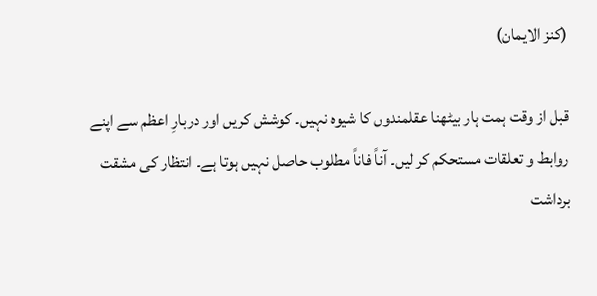(کنز الایمان)

قبل از وقت ہمت ہار بیٹھنا عقلمندوں کا شیوہ نہیں۔ کوشش کریں اور دربارِ اعظم سے اپنے روابط و تعلقات مستحکم کر لیں۔ آناً فاناً مطلوب حاصل نہیں ہوتا ہے۔ انتظار کی مشقت برداشت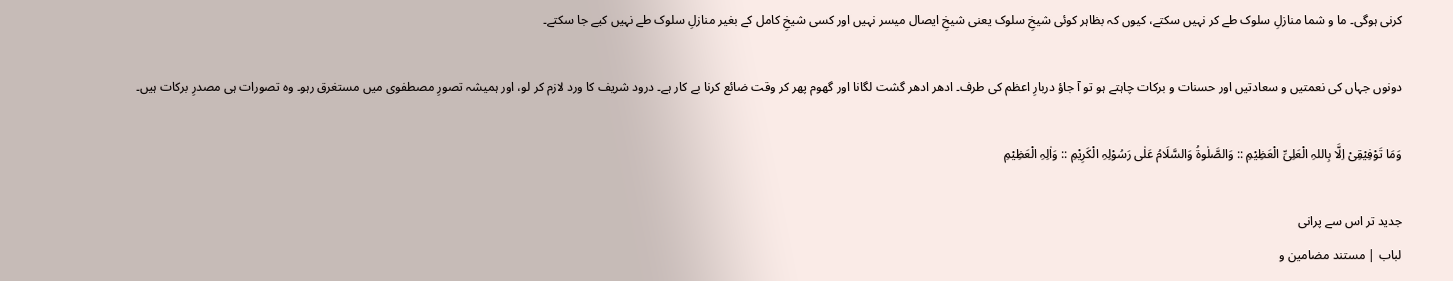کرنی ہوگی۔ ما و شما منازلِ سلوک طے کر نہیں سکتے، کیوں کہ بظاہر کوئی شیخِ سلوک یعنی شیخِ ایصال میسر نہیں اور کسی شیخِ کامل کے بغیر منازلِ سلوک طے نہیں کیے جا سکتے۔

دونوں جہاں کی نعمتیں و سعادتیں اور حسنات و برکات چاہتے ہو تو آ جاؤ دربارِ اعظم کی طرف۔ ادھر ادھر گشت لگانا اور گھوم پھر کر وقت ضائع کرنا بے کار ہے۔ درود شریف کا ورد لازم کر لو، اور ہمیشہ تصورِ مصطفوی میں مستغرق رہو۔ وہ تصورات ہی مصدرِ برکات ہیں۔

وَمَا تَوْفِیْقِیْ اِلَّا بِاللہِ الْعَلِیِّ الْعَظِیْمِ :: وَالصَّلٰوۃُ وَالسَّلَامُ عَلٰی رَسُوْلِہِ الْکَرِیْمِ :: وَاٰلِہِ الْعَظِیْمِ

جدید تر اس سے پرانی
لباب | مستند مضامین و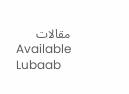مقالات
Available
Lubaab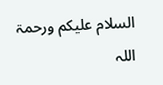السلام علیکم ورحمۃ اللہ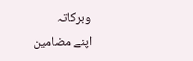وبرکاتہ
اپنے مضامین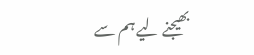بھیجنے لیے ہم سے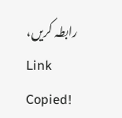رابطہ کریں،
Link Copied!